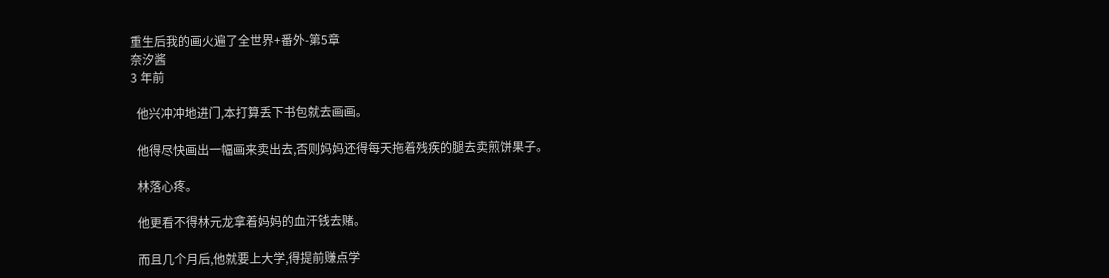重生后我的画火遍了全世界+番外-第5章
奈汐酱
3 年前

  他兴冲冲地进门,本打算丢下书包就去画画。

  他得尽快画出一幅画来卖出去,否则妈妈还得每天拖着残疾的腿去卖煎饼果子。

  林落心疼。

  他更看不得林元龙拿着妈妈的血汗钱去赌。

  而且几个月后,他就要上大学,得提前赚点学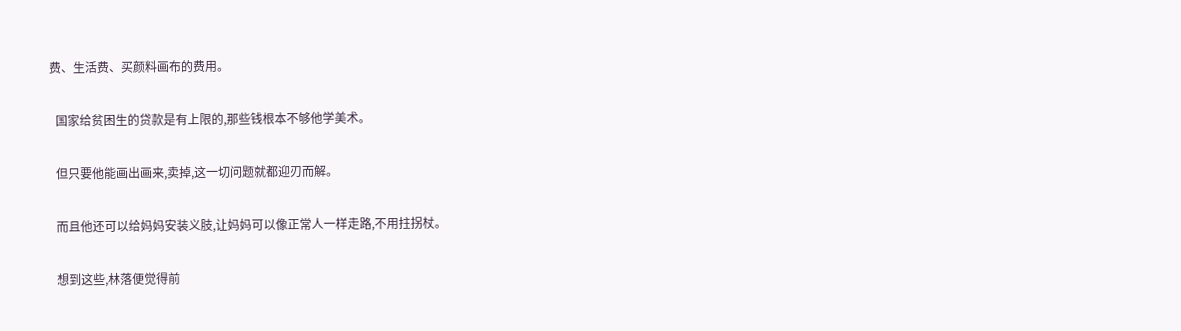费、生活费、买颜料画布的费用。

  国家给贫困生的贷款是有上限的,那些钱根本不够他学美术。

  但只要他能画出画来,卖掉,这一切问题就都迎刃而解。

  而且他还可以给妈妈安装义肢,让妈妈可以像正常人一样走路,不用拄拐杖。

  想到这些,林落便觉得前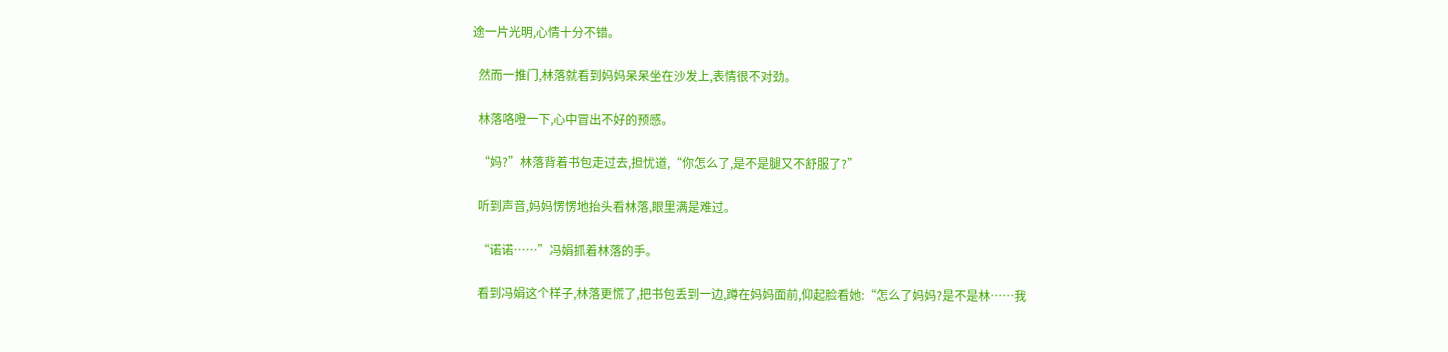途一片光明,心情十分不错。

  然而一推门,林落就看到妈妈呆呆坐在沙发上,表情很不对劲。

  林落咯噔一下,心中冒出不好的预感。

  “妈?”林落背着书包走过去,担忧道,“你怎么了,是不是腿又不舒服了?”

  听到声音,妈妈愣愣地抬头看林落,眼里满是难过。

  “诺诺……”冯娟抓着林落的手。

  看到冯娟这个样子,林落更慌了,把书包丢到一边,蹲在妈妈面前,仰起脸看她:“怎么了妈妈?是不是林……我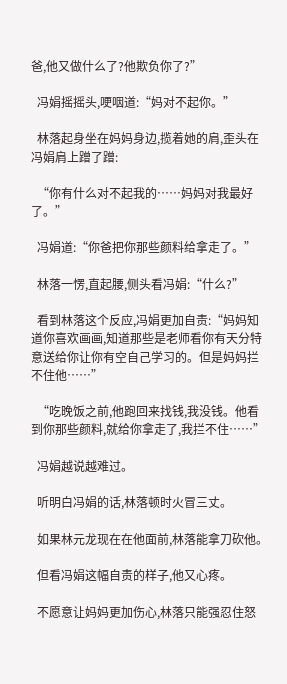爸,他又做什么了?他欺负你了?”

  冯娟摇摇头,哽咽道:“妈对不起你。”

  林落起身坐在妈妈身边,揽着她的肩,歪头在冯娟肩上蹭了蹭:

  “你有什么对不起我的……妈妈对我最好了。”

  冯娟道:“你爸把你那些颜料给拿走了。”

  林落一愣,直起腰,侧头看冯娟:“什么?”

  看到林落这个反应,冯娟更加自责:“妈妈知道你喜欢画画,知道那些是老师看你有天分特意送给你让你有空自己学习的。但是妈妈拦不住他……”

  “吃晚饭之前,他跑回来找钱,我没钱。他看到你那些颜料,就给你拿走了,我拦不住……”

  冯娟越说越难过。

  听明白冯娟的话,林落顿时火冒三丈。

  如果林元龙现在在他面前,林落能拿刀砍他。

  但看冯娟这幅自责的样子,他又心疼。

  不愿意让妈妈更加伤心,林落只能强忍住怒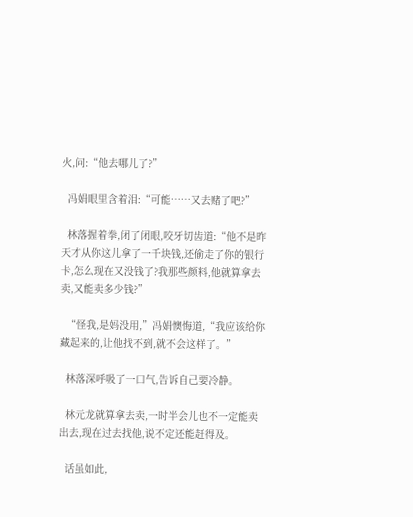火,问:“他去哪儿了?”

  冯娟眼里含着泪:“可能……又去赌了吧?”

  林落握着拳,闭了闭眼,咬牙切齿道:“他不是昨天才从你这儿拿了一千块钱,还偷走了你的银行卡,怎么现在又没钱了?我那些颜料,他就算拿去卖,又能卖多少钱?”

  “怪我,是妈没用,”冯娟懊悔道,“我应该给你藏起来的,让他找不到,就不会这样了。”

  林落深呼吸了一口气,告诉自己要冷静。

  林元龙就算拿去卖,一时半会儿也不一定能卖出去,现在过去找他,说不定还能赶得及。

  话虽如此,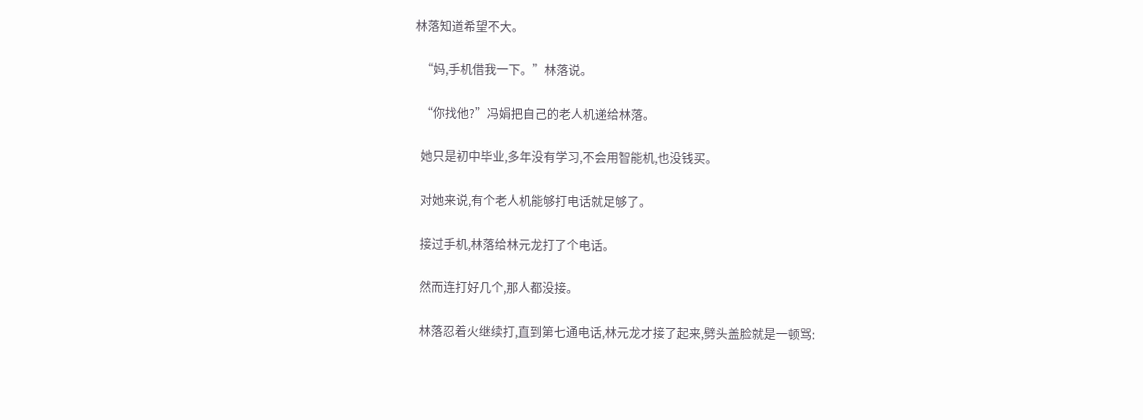林落知道希望不大。

  “妈,手机借我一下。”林落说。

  “你找他?”冯娟把自己的老人机递给林落。

  她只是初中毕业,多年没有学习,不会用智能机,也没钱买。

  对她来说,有个老人机能够打电话就足够了。

  接过手机,林落给林元龙打了个电话。

  然而连打好几个,那人都没接。

  林落忍着火继续打,直到第七通电话,林元龙才接了起来,劈头盖脸就是一顿骂: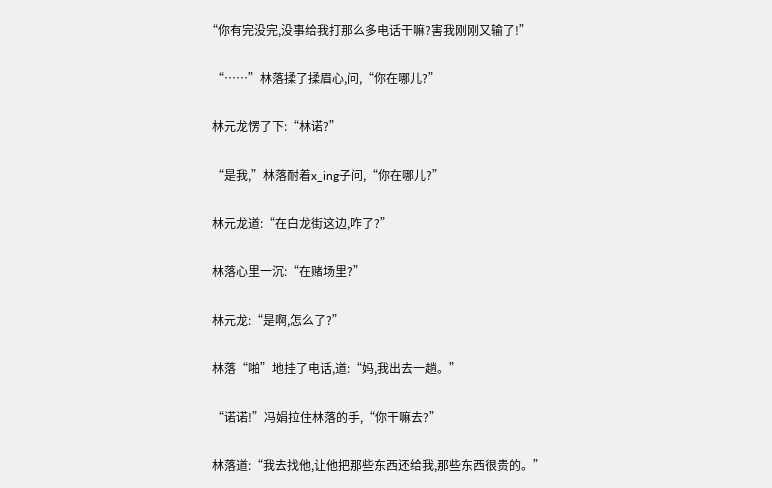“你有完没完,没事给我打那么多电话干嘛?害我刚刚又输了!”

  “……”林落揉了揉眉心,问,“你在哪儿?”

  林元龙愣了下:“林诺?”

  “是我,”林落耐着x_ing子问,“你在哪儿?”

  林元龙道:“在白龙街这边,咋了?”

  林落心里一沉:“在赌场里?”

  林元龙:“是啊,怎么了?”

  林落“啪”地挂了电话,道:“妈,我出去一趟。”

  “诺诺!”冯娟拉住林落的手,“你干嘛去?”

  林落道:“我去找他,让他把那些东西还给我,那些东西很贵的。”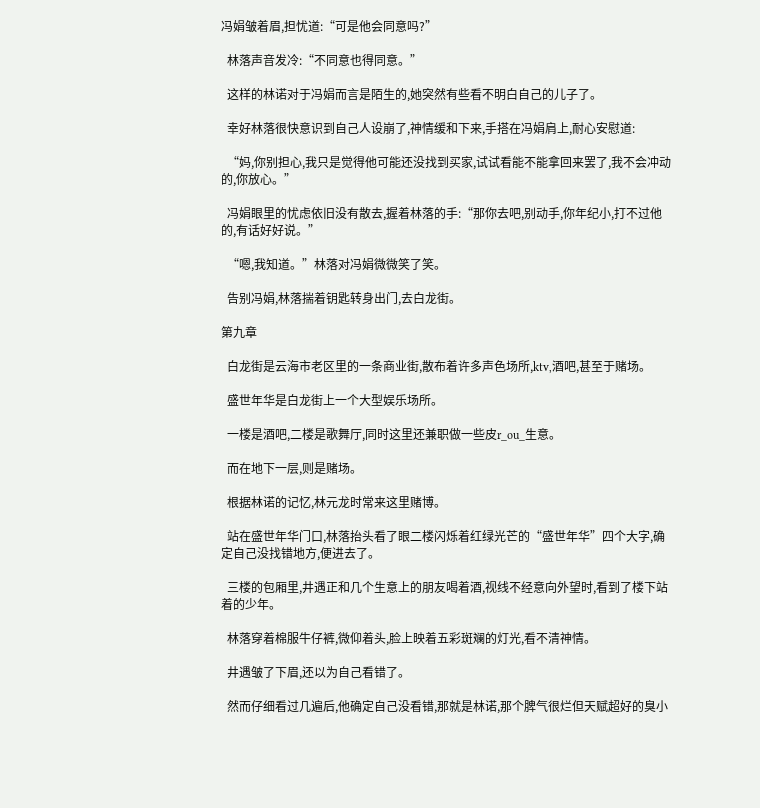冯娟皱着眉,担忧道:“可是他会同意吗?”

  林落声音发冷:“不同意也得同意。”

  这样的林诺对于冯娟而言是陌生的,她突然有些看不明白自己的儿子了。

  幸好林落很快意识到自己人设崩了,神情缓和下来,手搭在冯娟肩上,耐心安慰道:

  “妈,你别担心,我只是觉得他可能还没找到买家,试试看能不能拿回来罢了,我不会冲动的,你放心。”

  冯娟眼里的忧虑依旧没有散去,握着林落的手:“那你去吧,别动手,你年纪小,打不过他的,有话好好说。”

  “嗯,我知道。”林落对冯娟微微笑了笑。

  告别冯娟,林落揣着钥匙转身出门,去白龙街。

第九章

  白龙街是云海市老区里的一条商业街,散布着许多声色场所,ktv,酒吧,甚至于赌场。

  盛世年华是白龙街上一个大型娱乐场所。

  一楼是酒吧,二楼是歌舞厅,同时这里还兼职做一些皮r_ou_生意。

  而在地下一层,则是赌场。

  根据林诺的记忆,林元龙时常来这里赌博。

  站在盛世年华门口,林落抬头看了眼二楼闪烁着红绿光芒的“盛世年华”四个大字,确定自己没找错地方,便进去了。

  三楼的包厢里,井遇正和几个生意上的朋友喝着酒,视线不经意向外望时,看到了楼下站着的少年。

  林落穿着棉服牛仔裤,微仰着头,脸上映着五彩斑斓的灯光,看不清神情。

  井遇皱了下眉,还以为自己看错了。

  然而仔细看过几遍后,他确定自己没看错,那就是林诺,那个脾气很烂但天赋超好的臭小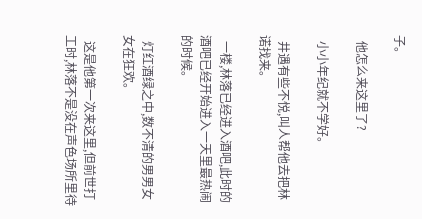子。

  他怎么来这里了?

  小小年纪就不学好。

  井遇有些不悦,叫人帮他去把林诺找来。

  一楼,林落已经进入酒吧,此时的酒吧已经开始进入一天里最热闹的时候。

  灯红酒绿之中,数不清的男男女女在狂欢。

  这是他第一次来这里,但前世打工时,林落不是没在声色场所里待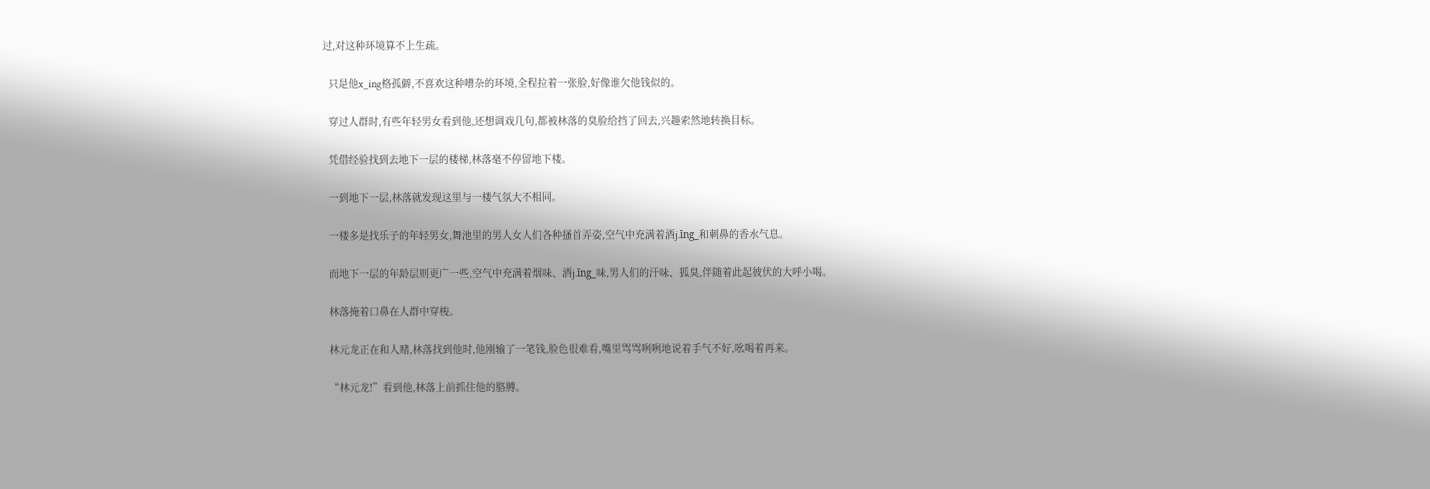过,对这种环境算不上生疏。

  只是他x_ing格孤僻,不喜欢这种嘈杂的环境,全程拉着一张脸,好像谁欠他钱似的。

  穿过人群时,有些年轻男女看到他,还想调戏几句,都被林落的臭脸给挡了回去,兴趣索然地转换目标。

  凭借经验找到去地下一层的楼梯,林落毫不停留地下楼。

  一到地下一层,林落就发现这里与一楼气氛大不相同。

  一楼多是找乐子的年轻男女,舞池里的男人女人们各种搔首弄姿,空气中充满着酒j.īng_和刺鼻的香水气息。

  而地下一层的年龄层则更广一些,空气中充满着烟味、酒j.īng_味,男人们的汗味、狐臭,伴随着此起彼伏的大呼小喝。

  林落掩着口鼻在人群中穿梭。

  林元龙正在和人赌,林落找到他时,他刚输了一笔钱,脸色很难看,嘴里骂骂咧咧地说着手气不好,吆喝着再来。

  “林元龙!”看到他,林落上前抓住他的胳膊。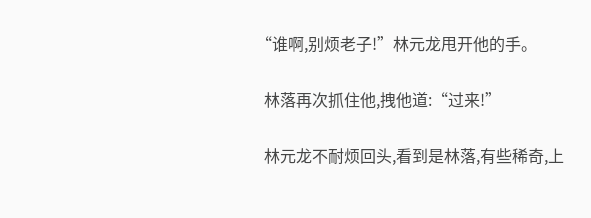“谁啊,别烦老子!”林元龙甩开他的手。

  林落再次抓住他,拽他道:“过来!”

  林元龙不耐烦回头,看到是林落,有些稀奇,上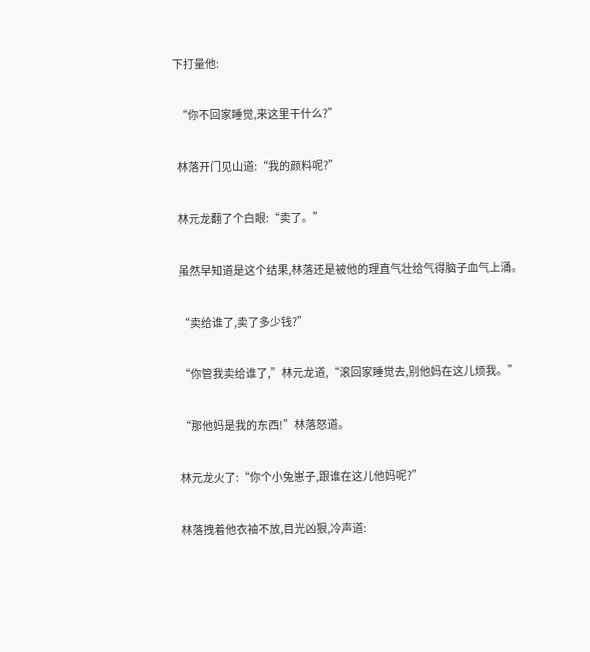下打量他:

  “你不回家睡觉,来这里干什么?”

  林落开门见山道:“我的颜料呢?”

  林元龙翻了个白眼:“卖了。”

  虽然早知道是这个结果,林落还是被他的理直气壮给气得脑子血气上涌。

  “卖给谁了,卖了多少钱?”

  “你管我卖给谁了,”林元龙道,“滚回家睡觉去,别他妈在这儿烦我。”

  “那他妈是我的东西!”林落怒道。

  林元龙火了:“你个小兔崽子,跟谁在这儿他妈呢?”

  林落拽着他衣袖不放,目光凶狠,冷声道: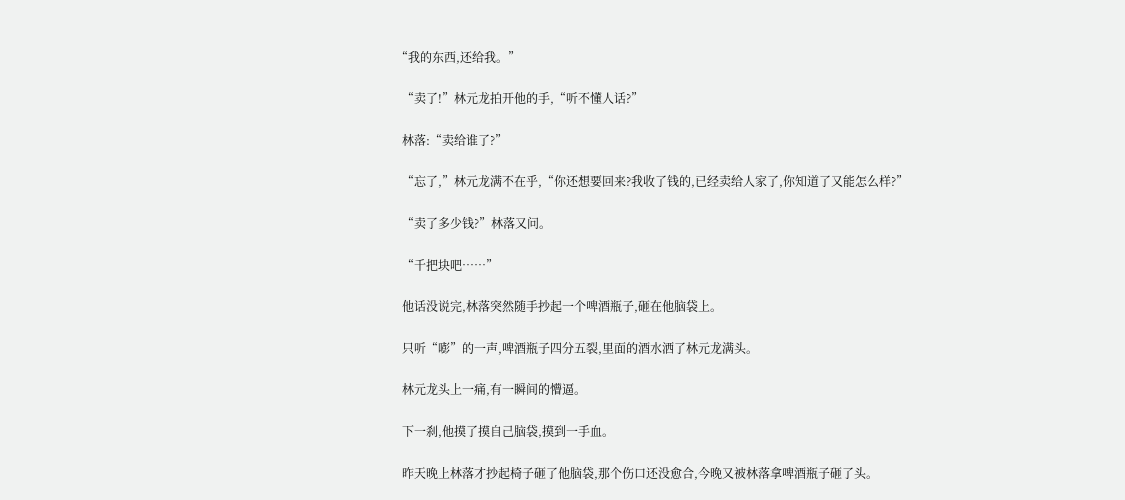“我的东西,还给我。”

  “卖了!”林元龙拍开他的手,“听不懂人话?”

  林落:“卖给谁了?”

  “忘了,”林元龙满不在乎,“你还想要回来?我收了钱的,已经卖给人家了,你知道了又能怎么样?”

  “卖了多少钱?”林落又问。

  “千把块吧……”

  他话没说完,林落突然随手抄起一个啤酒瓶子,砸在他脑袋上。

  只听“嘭”的一声,啤酒瓶子四分五裂,里面的酒水洒了林元龙满头。

  林元龙头上一痛,有一瞬间的懵逼。

  下一刹,他摸了摸自己脑袋,摸到一手血。

  昨天晚上林落才抄起椅子砸了他脑袋,那个伤口还没愈合,今晚又被林落拿啤酒瓶子砸了头。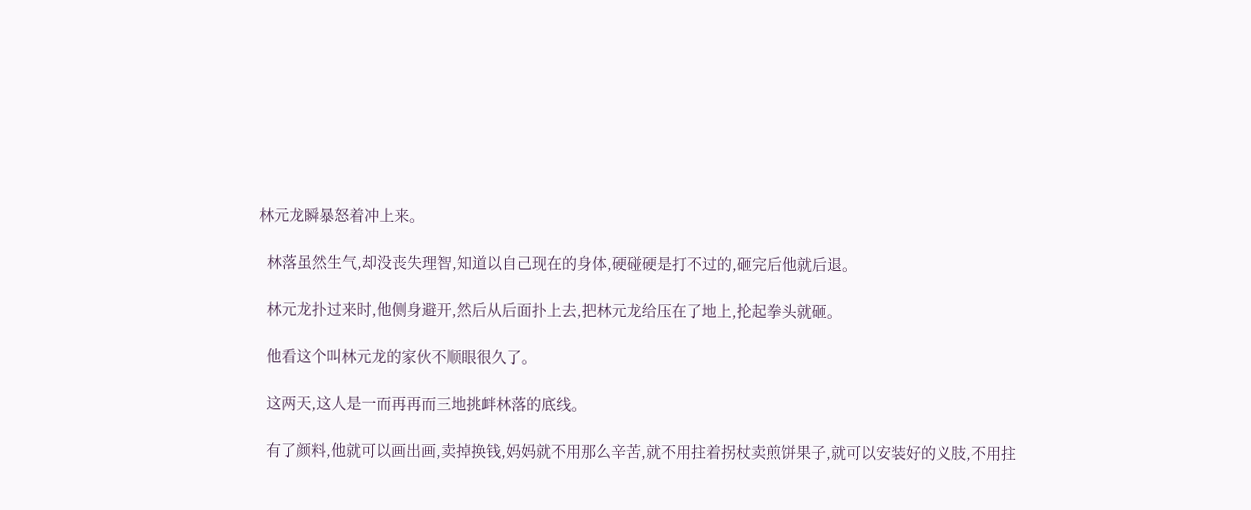林元龙瞬暴怒着冲上来。

  林落虽然生气,却没丧失理智,知道以自己现在的身体,硬碰硬是打不过的,砸完后他就后退。

  林元龙扑过来时,他侧身避开,然后从后面扑上去,把林元龙给压在了地上,抡起拳头就砸。

  他看这个叫林元龙的家伙不顺眼很久了。

  这两天,这人是一而再再而三地挑衅林落的底线。

  有了颜料,他就可以画出画,卖掉换钱,妈妈就不用那么辛苦,就不用拄着拐杖卖煎饼果子,就可以安装好的义肢,不用拄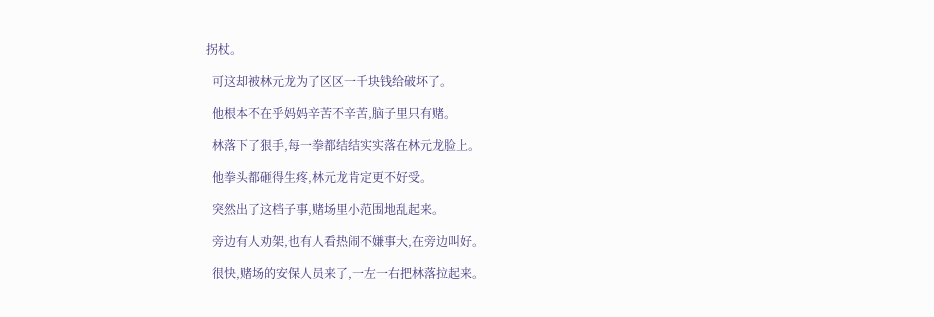拐杖。

  可这却被林元龙为了区区一千块钱给破坏了。

  他根本不在乎妈妈辛苦不辛苦,脑子里只有赌。

  林落下了狠手,每一拳都结结实实落在林元龙脸上。

  他拳头都砸得生疼,林元龙肯定更不好受。

  突然出了这档子事,赌场里小范围地乱起来。

  旁边有人劝架,也有人看热闹不嫌事大,在旁边叫好。

  很快,赌场的安保人员来了,一左一右把林落拉起来。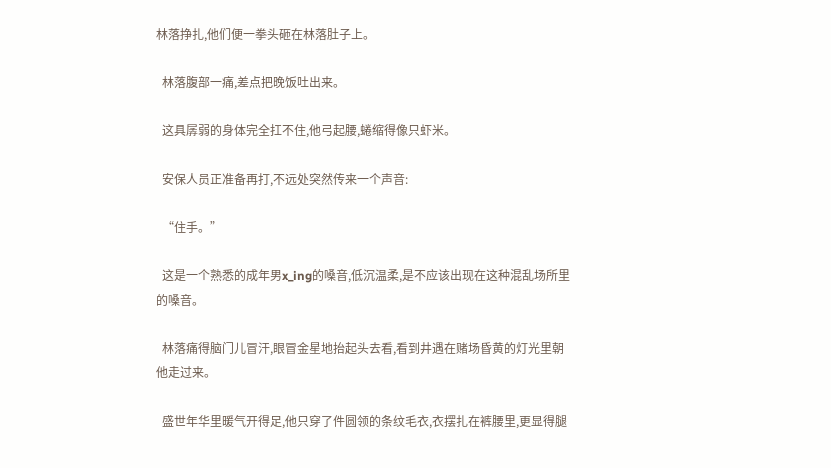林落挣扎,他们便一拳头砸在林落肚子上。

  林落腹部一痛,差点把晚饭吐出来。

  这具孱弱的身体完全扛不住,他弓起腰,蜷缩得像只虾米。

  安保人员正准备再打,不远处突然传来一个声音:

  “住手。”

  这是一个熟悉的成年男x_ing的嗓音,低沉温柔,是不应该出现在这种混乱场所里的嗓音。

  林落痛得脑门儿冒汗,眼冒金星地抬起头去看,看到井遇在赌场昏黄的灯光里朝他走过来。

  盛世年华里暖气开得足,他只穿了件圆领的条纹毛衣,衣摆扎在裤腰里,更显得腿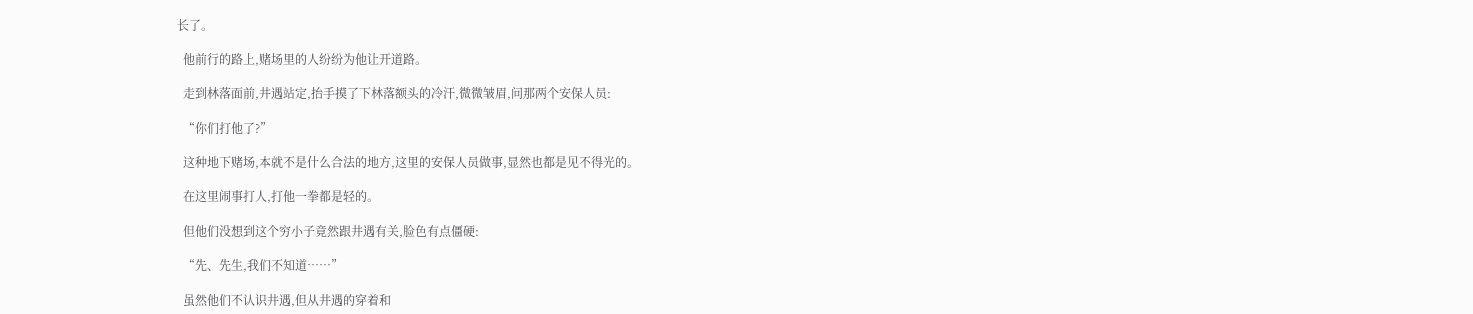长了。

  他前行的路上,赌场里的人纷纷为他让开道路。

  走到林落面前,井遇站定,抬手摸了下林落额头的冷汗,微微皱眉,问那两个安保人员:

  “你们打他了?”

  这种地下赌场,本就不是什么合法的地方,这里的安保人员做事,显然也都是见不得光的。

  在这里闹事打人,打他一拳都是轻的。

  但他们没想到这个穷小子竟然跟井遇有关,脸色有点僵硬:

  “先、先生,我们不知道……”

  虽然他们不认识井遇,但从井遇的穿着和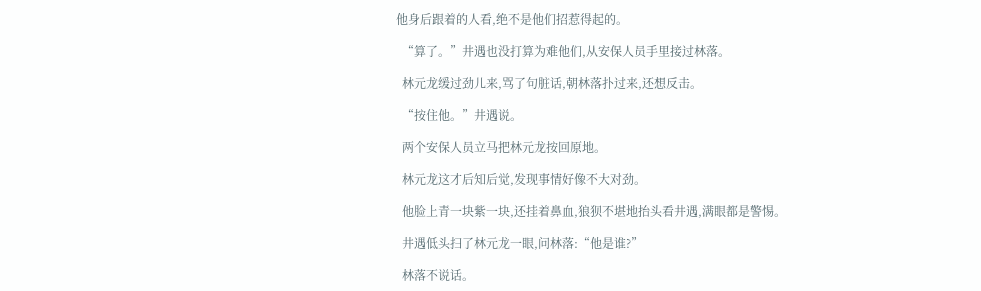他身后跟着的人看,绝不是他们招惹得起的。

  “算了。”井遇也没打算为难他们,从安保人员手里接过林落。

  林元龙缓过劲儿来,骂了句脏话,朝林落扑过来,还想反击。

  “按住他。”井遇说。

  两个安保人员立马把林元龙按回原地。

  林元龙这才后知后觉,发现事情好像不大对劲。

  他脸上青一块紫一块,还挂着鼻血,狼狈不堪地抬头看井遇,满眼都是警惕。

  井遇低头扫了林元龙一眼,问林落:“他是谁?”

  林落不说话。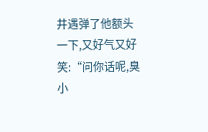井遇弹了他额头一下,又好气又好笑:“问你话呢,臭小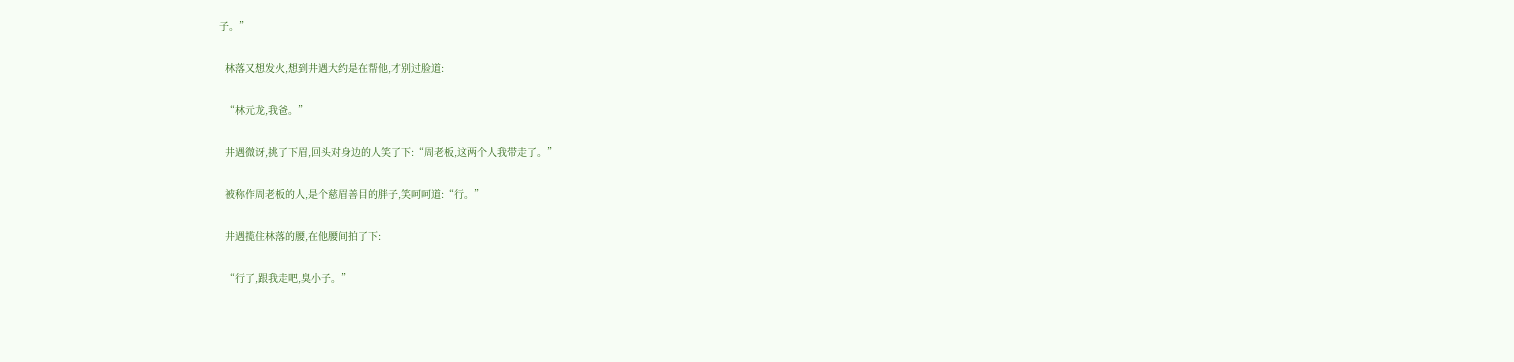子。”

  林落又想发火,想到井遇大约是在帮他,才别过脸道:

  “林元龙,我爸。”

  井遇微讶,挑了下眉,回头对身边的人笑了下:“周老板,这两个人我带走了。”

  被称作周老板的人,是个慈眉善目的胖子,笑呵呵道:“行。”

  井遇揽住林落的腰,在他腰间拍了下:

  “行了,跟我走吧,臭小子。”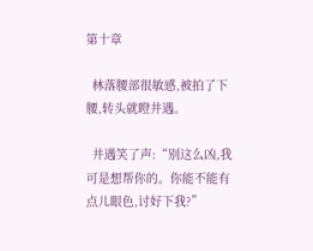第十章

  林落腰部很敏感,被拍了下腰,转头就瞪井遇。

  井遇笑了声:“别这么凶,我可是想帮你的。你能不能有点儿眼色,讨好下我?”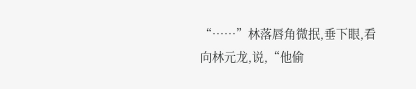“……”林落唇角微抿,垂下眼,看向林元龙,说,“他偷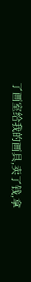了画室给我的画具,卖了钱,拿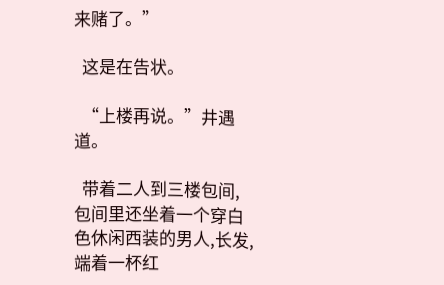来赌了。”

  这是在告状。

  “上楼再说。”井遇道。

  带着二人到三楼包间,包间里还坐着一个穿白色休闲西装的男人,长发,端着一杯红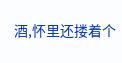酒,怀里还搂着个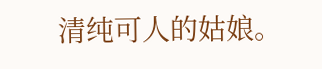清纯可人的姑娘。